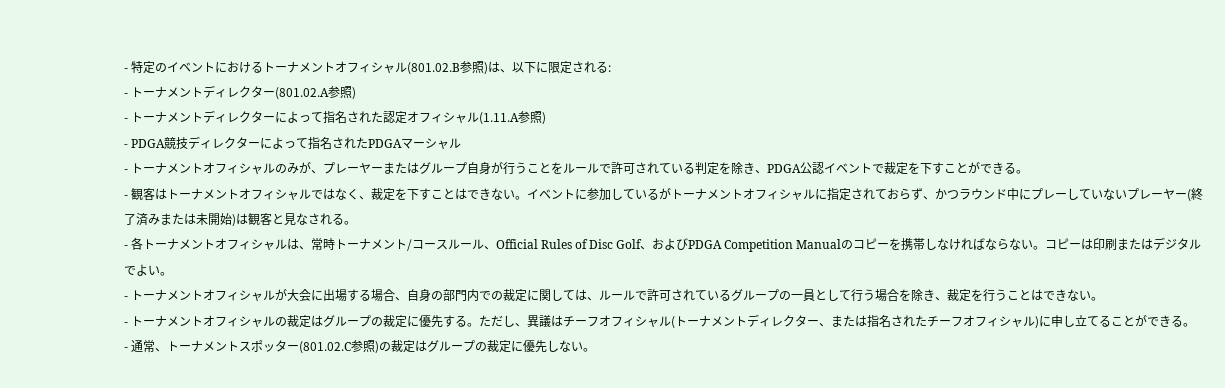- 特定のイベントにおけるトーナメントオフィシャル(801.02.B参照)は、以下に限定される:
- トーナメントディレクター(801.02.A参照)
- トーナメントディレクターによって指名された認定オフィシャル(1.11.A参照)
- PDGA競技ディレクターによって指名されたPDGAマーシャル
- トーナメントオフィシャルのみが、プレーヤーまたはグループ自身が行うことをルールで許可されている判定を除き、PDGA公認イベントで裁定を下すことができる。
- 観客はトーナメントオフィシャルではなく、裁定を下すことはできない。イベントに参加しているがトーナメントオフィシャルに指定されておらず、かつラウンド中にプレーしていないプレーヤー(終了済みまたは未開始)は観客と見なされる。
- 各トーナメントオフィシャルは、常時トーナメント/コースルール、Official Rules of Disc Golf、およびPDGA Competition Manualのコピーを携帯しなければならない。コピーは印刷またはデジタルでよい。
- トーナメントオフィシャルが大会に出場する場合、自身の部門内での裁定に関しては、ルールで許可されているグループの一員として行う場合を除き、裁定を行うことはできない。
- トーナメントオフィシャルの裁定はグループの裁定に優先する。ただし、異議はチーフオフィシャル(トーナメントディレクター、または指名されたチーフオフィシャル)に申し立てることができる。
- 通常、トーナメントスポッター(801.02.C参照)の裁定はグループの裁定に優先しない。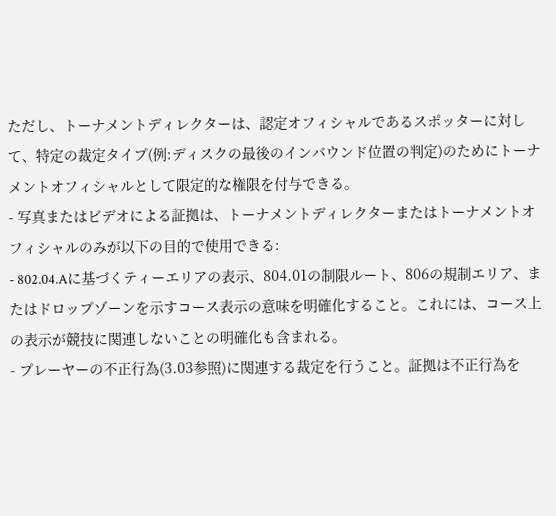ただし、トーナメントディレクターは、認定オフィシャルであるスポッターに対して、特定の裁定タイプ(例:ディスクの最後のインバウンド位置の判定)のためにトーナメントオフィシャルとして限定的な権限を付与できる。
- 写真またはビデオによる証拠は、トーナメントディレクターまたはトーナメントオフィシャルのみが以下の目的で使用できる:
- 802.04.Aに基づくティーエリアの表示、804.01の制限ルート、806の規制エリア、またはドロップゾーンを示すコース表示の意味を明確化すること。これには、コース上の表示が競技に関連しないことの明確化も含まれる。
- プレーヤーの不正行為(3.03参照)に関連する裁定を行うこと。証拠は不正行為を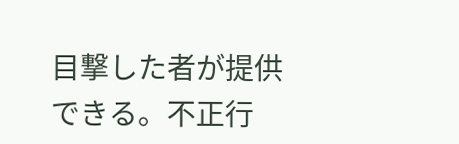目撃した者が提供できる。不正行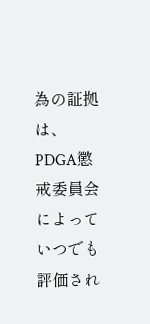為の証拠は、PDGA懲戒委員会によっていつでも評価され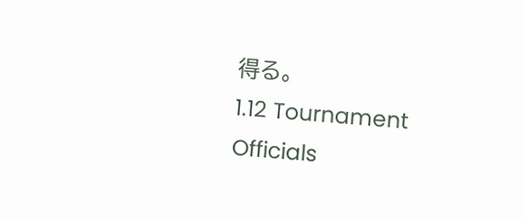得る。
1.12 Tournament Officials